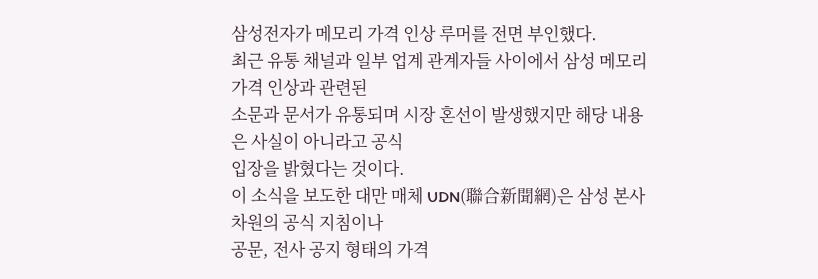삼성전자가 메모리 가격 인상 루머를 전면 부인했다.
최근 유통 채널과 일부 업계 관계자들 사이에서 삼성 메모리 가격 인상과 관련된
소문과 문서가 유통되며 시장 혼선이 발생했지만 해당 내용은 사실이 아니라고 공식
입장을 밝혔다는 것이다.
이 소식을 보도한 대만 매체 UDN(聯合新聞網)은 삼성 본사 차원의 공식 지침이나
공문, 전사 공지 형태의 가격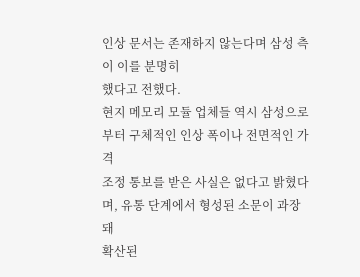인상 문서는 존재하지 않는다며 삼성 측이 이를 분명히
했다고 전했다.
현지 메모리 모듈 업체들 역시 삼성으로부터 구체적인 인상 폭이나 전면적인 가격
조정 통보를 받은 사실은 없다고 밝혔다며, 유통 단계에서 형성된 소문이 과장돼
확산된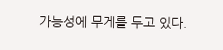가능성에 무게를 두고 있다.